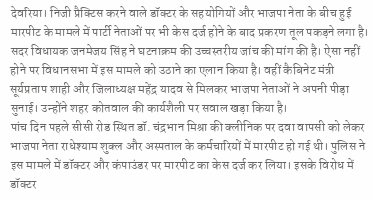देवरिया। निजी प्रैक्टिस करने वाले डॉक्टर के सहयोगियों और भाजपा नेता के बीच हुई मारपीट के मामले में पार्टी नेताओं पर भी केस दर्ज होने के बाद प्रकरण तूल पकड़ने लगा है। सदर विधायक जनमेजय सिंह ने घटनाक्रम की उच्चस्तरीय जांच की मांग की है। ऐसा नहीं होने पर विधानसभा में इस मामले को उठाने का एलान किया है। वहीं कैबिनेट मंत्री सूर्यप्रताप शाही और जिलाध्यक्ष महेंद्र यादव से मिलकर भाजपा नेताओं ने अपनी पीड़ा सुनाई। उन्होंने शहर कोतवाल की कार्यशैली पर सवाल खड़ा किया है।
पांच दिन पहले सीसी रोड स्थित डॉ. चंद्रभान मिश्रा की क्लीनिक पर दवा वापसी को लेकर भाजपा नेता राधेश्याम शुक्ल और अस्पताल के कर्मचारियों में मारपीट हो गई थी। पुलिस ने इस मामले में डॉक्टर और कंपाउंडर पर मारपीट का केस दर्ज कर लिया। इसके विरोध में डॉक्टर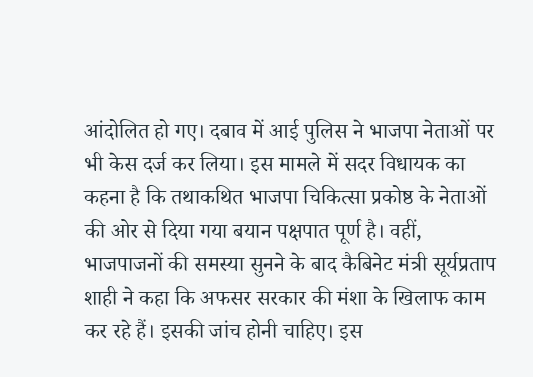आंदोलित हो गए। दबाव में आई पुलिस ने भाजपा नेताओं पर भी केस दर्ज कर लिया। इस मामले में सदर विधायक का कहना है कि तथाकथित भाजपा चिकित्सा प्रकोष्ठ के नेताओं की ओर से दिया गया बयान पक्षपात पूर्ण है। वहीं, भाजपाजनों की समस्या सुनने के बाद कैबिनेट मंत्री सूर्यप्रताप शाही ने कहा कि अफसर सरकार की मंशा के खिलाफ काम कर रहे हैं। इसकी जांच होनी चाहिए। इस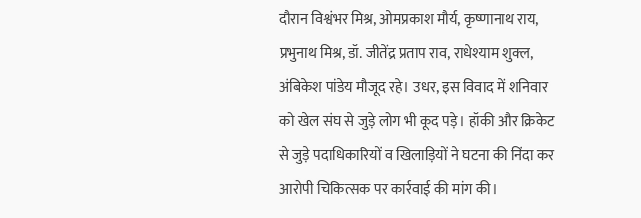दौरान विश्वंभर मिश्र, ओमप्रकाश मौर्य, कृष्णानाथ राय, प्रभुनाथ मिश्र, डॉ. जीतेंद्र प्रताप राव, राधेश्याम शुक्ल, अंबिकेश पांडेय मौजूद रहे। उधर, इस विवाद में शनिवार को खेल संघ से जुड़े लोग भी कूद पड़े। हॉकी और क्रिकेट से जुड़े पदाधिकारियों व खिलाड़ियों ने घटना की निंदा कर आरोपी चिकित्सक पर कार्रवाई की मांग की।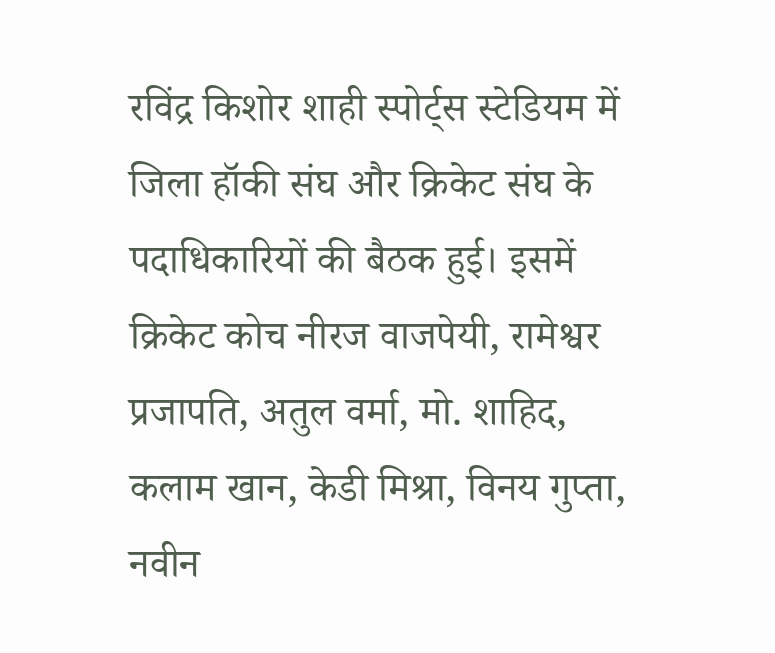रविंद्र किशोर शाही स्पोर्ट्स स्टेडियम में जिला हॉकी संघ और क्रिकेट संघ के पदाधिकारियों की बैठक हुई। इसमें क्रिकेट कोच नीरज वाजपेयी, रामेश्वर प्रजापति, अतुल वर्मा, मो. शाहिद, कलाम खान, केडी मिश्रा, विनय गुप्ता, नवीन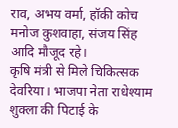राव, अभय वर्मा, हॉकी कोच मनोज कुशवाहा, संजय सिंह आदि मौजूद रहे।
कृषि मंत्री से मिले चिकित्सक
देवरिया। भाजपा नेता राधेश्याम शुक्ला की पिटाई के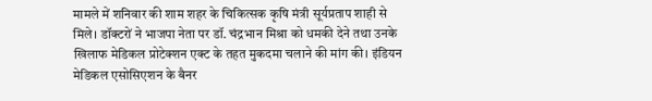मामले में शनिवार की शाम शहर के चिकित्सक कृषि मंत्री सूर्यप्रताप शाही से मिले। डॉक्टरों ने भाजपा नेता पर डॉ. चंद्रभान मिश्रा को धमकी देने तथा उनके खिलाफ मेडिकल प्रोटेक्शन एक्ट के तहत मुकदमा चलाने की मांग की। इंडियन मेडिकल एसोसिएशन के बैनर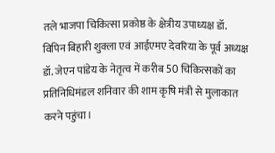तले भाजपा चिकित्सा प्रकोष्ठ के क्षेत्रीय उपाध्यक्ष डॉ. विपिन बिहारी शुक्ला एवं आईएमए देवरिया के पूर्व अध्यक्ष डॉ. जेएन पांडेय के नेतृत्व में करीब 50 चिकित्सकों का प्रतिनिधिमंडल शनिवार की शाम कृषि मंत्री से मुलाकात करने पहुंचा।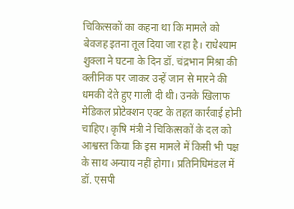चिकित्सकों का कहना था कि मामले को बेवजह इतना तूल दिया जा रहा है। राधेश्याम शुक्ला ने घटना के दिन डॉ. चंद्रभान मिश्रा की क्लीनिक पर जाकर उन्हें जान से मारने की धमकी देते हुए गाली दी थी। उनके खिलाफ मेडिकल प्रोटेक्शन एक्ट के तहत कार्रवाई होनी चाहिए। कृषि मंत्री ने चिकित्सकों के दल को आश्वस्त किया कि इस मामले में किसी भी पक्ष के साथ अन्याय नहीं होगा। प्रतिनिधिमंडल में डॉ. एसपी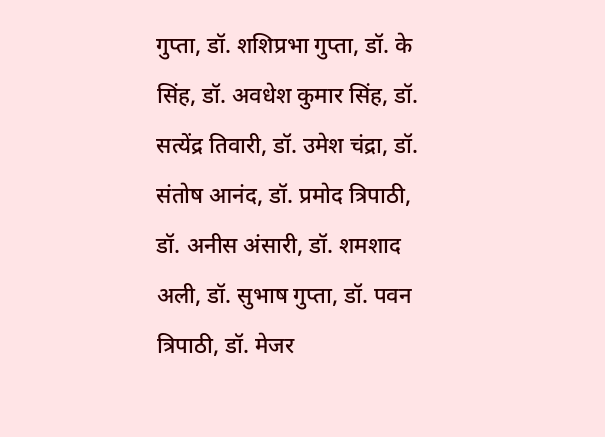गुप्ता, डॉ. शशिप्रभा गुप्ता, डॉ. के सिंह, डॉ. अवधेश कुमार सिंह, डॉ. सत्येंद्र तिवारी, डॉ. उमेश चंद्रा, डॉ. संतोष आनंद, डॉ. प्रमोद त्रिपाठी, डॉ. अनीस अंसारी, डॉ. शमशाद अली, डॉ. सुभाष गुप्ता, डॉ. पवन त्रिपाठी, डॉ. मेजर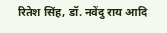रितेश सिंह, डॉ. नवेंदु राय आदि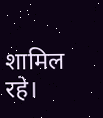शामिल रहे।